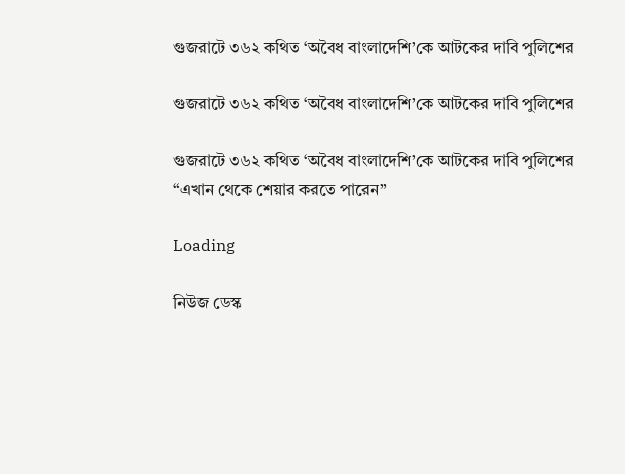গুজরাটে ৩৬২ কথিত ‘অবৈধ বাংলাদেশি’কে আটকের দাবি পুলিশের

গুজরাটে ৩৬২ কথিত ‘অবৈধ বাংলাদেশি’কে আটকের দাবি পুলিশের

গুজরাটে ৩৬২ কথিত ‘অবৈধ বাংলাদেশি’কে আটকের দাবি পুলিশের
“এখান থেকে শেয়ার করতে পারেন”

Loading

নিউজ ডেস্ক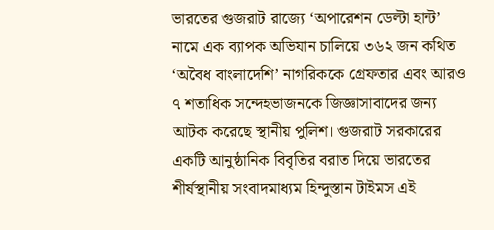ভারতের গুজরাট রাজ্যে ‘অপারেশন ডেল্টা হান্ট’ নামে এক ব্যাপক অভিযান চালিয়ে ৩৬২ জন কথিত ‘অবৈধ বাংলাদেশি’ নাগরিককে গ্রেফতার এবং আরও ৭ শতাধিক সন্দেহভাজনকে জিজ্ঞাসাবাদের জন্য আটক করেছে স্থানীয় পুলিশ। গুজরাট সরকারের একটি আনুষ্ঠানিক বিবৃতির বরাত দিয়ে ভারতের শীর্ষস্থানীয় সংবাদমাধ্যম হিন্দুস্তান টাইমস এই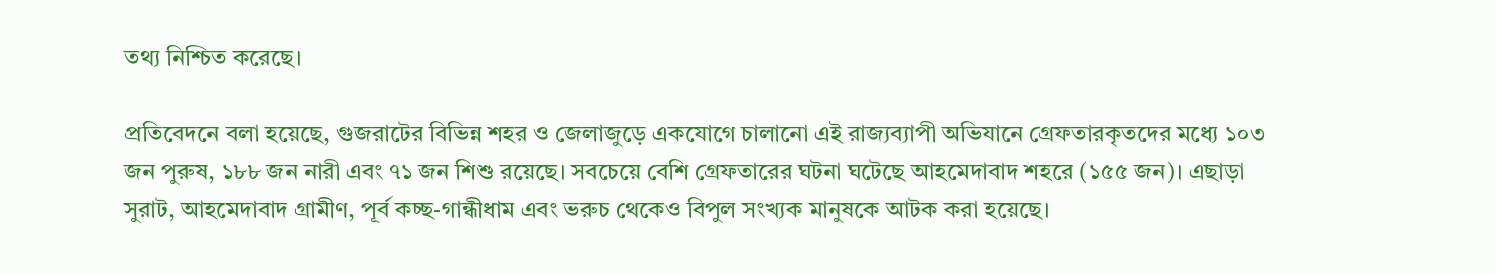তথ্য নিশ্চিত করেছে।

প্রতিবেদনে বলা হয়েছে, গুজরাটের বিভিন্ন শহর ও জেলাজুড়ে একযোগে চালানো এই রাজ্যব্যাপী অভিযানে গ্রেফতারকৃতদের মধ্যে ১০৩ জন পুরুষ, ১৮৮ জন নারী এবং ৭১ জন শিশু রয়েছে। সবচেয়ে বেশি গ্রেফতারের ঘটনা ঘটেছে আহমেদাবাদ শহরে (১৫৫ জন)। এছাড়া সুরাট, আহমেদাবাদ গ্রামীণ, পূর্ব কচ্ছ-গান্ধীধাম এবং ভরুচ থেকেও বিপুল সংখ্যক মানুষকে আটক করা হয়েছে।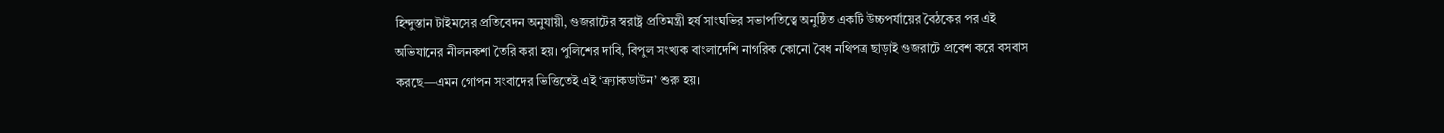হিন্দুস্তান টাইমসের প্রতিবেদন অনুযায়ী, গুজরাটের স্বরাষ্ট্র প্রতিমন্ত্রী হর্ষ সাংঘভির সভাপতিত্বে অনুষ্ঠিত একটি উচ্চপর্যায়ের বৈঠকের পর এই অভিযানের নীলনকশা তৈরি করা হয়। পুলিশের দাবি, বিপুল সংখ্যক বাংলাদেশি নাগরিক কোনো বৈধ নথিপত্র ছাড়াই গুজরাটে প্রবেশ করে বসবাস করছে—এমন গোপন সংবাদের ভিত্তিতেই এই ‘ক্র্যাকডাউন’ শুরু হয়।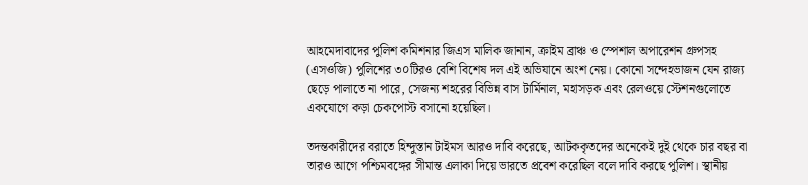আহমেদাবাদের পুলিশ কমিশনার জিএস মালিক জানান, ক্রাইম ব্রাঞ্চ ও স্পেশাল অপারেশন গ্রুপসহ (এসওজি) পুলিশের ৩০টিরও বেশি বিশেষ দল এই অভিযানে অংশ নেয়। কোনো সন্দেহভাজন যেন রাজ্য ছেড়ে পালাতে না পারে, সেজন্য শহরের বিভিন্ন বাস টার্মিনাল, মহাসড়ক এবং রেলওয়ে স্টেশনগুলোতে একযোগে কড়া চেকপোস্ট বসানো হয়েছিল।

তদন্তকারীদের বরাতে হিন্দুস্তান টাইমস আরও দাবি করেছে, আটককৃতদের অনেকেই দুই থেকে চার বছর বা তারও আগে পশ্চিমবঙ্গের সীমান্ত এলাকা দিয়ে ভারতে প্রবেশ করেছিল বলে দাবি করছে পুলিশ। স্থানীয়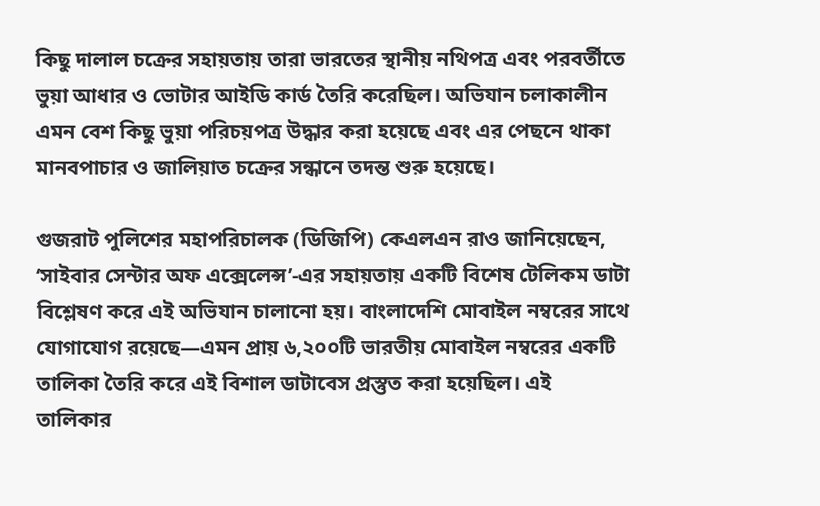কিছু দালাল চক্রের সহায়তায় তারা ভারতের স্থানীয় নথিপত্র এবং পরবর্তীতে ভুয়া আধার ও ভোটার আইডি কার্ড তৈরি করেছিল। অভিযান চলাকালীন এমন বেশ কিছু ভুয়া পরিচয়পত্র উদ্ধার করা হয়েছে এবং এর পেছনে থাকা মানবপাচার ও জালিয়াত চক্রের সন্ধানে তদন্ত শুরু হয়েছে।

গুজরাট পুলিশের মহাপরিচালক (ডিজিপি) কেএলএন রাও জানিয়েছেন, ‘সাইবার সেন্টার অফ এক্সেলেন্স’-এর সহায়তায় একটি বিশেষ টেলিকম ডাটা বিশ্লেষণ করে এই অভিযান চালানো হয়। বাংলাদেশি মোবাইল নম্বরের সাথে যোগাযোগ রয়েছে—এমন প্রায় ৬,২০০টি ভারতীয় মোবাইল নম্বরের একটি তালিকা তৈরি করে এই বিশাল ডাটাবেস প্রস্তুত করা হয়েছিল। এই তালিকার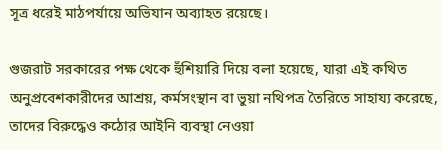সূত্র ধরেই মাঠপর্যায়ে অভিযান অব্যাহত রয়েছে।

গুজরাট সরকারের পক্ষ থেকে হুঁশিয়ারি দিয়ে বলা হয়েছে, যারা এই কথিত অনুপ্রবেশকারীদের আশ্রয়, কর্মসংস্থান বা ভুয়া নথিপত্র তৈরিতে সাহায্য করেছে, তাদের বিরুদ্ধেও কঠোর আইনি ব্যবস্থা নেওয়া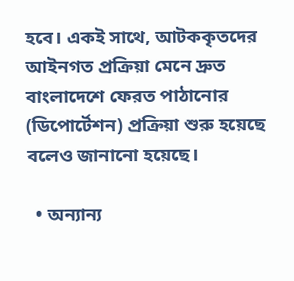হবে। একই সাথে, আটককৃতদের আইনগত প্রক্রিয়া মেনে দ্রুত বাংলাদেশে ফেরত পাঠানোর (ডিপোর্টেশন) প্রক্রিয়া শুরু হয়েছে বলেও জানানো হয়েছে।

  • অন্যান্য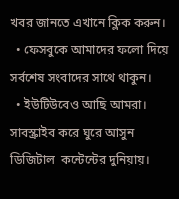খবর জানতে এখানে ক্লিক করুন।
  • ফেসবুকে আমাদের ফলো দিয়ে সর্বশেষ সংবাদের সাথে থাকুন।
  • ইউটিউবেও আছি আমরা। সাবস্ক্রাইব করে ঘুরে আসুন ডিজিটাল  কন্টেন্টের দুনিয়ায়।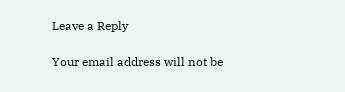Leave a Reply

Your email address will not be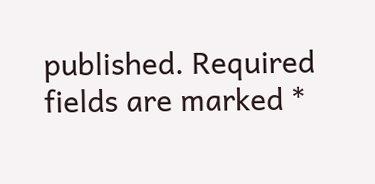published. Required fields are marked *